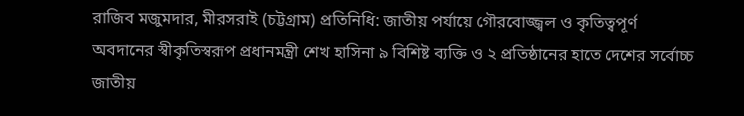রাজিব মজুমদার, মীরসরাই (চট্টগ্রাম) প্রতিনিধি: জাতীয় পর্যায়ে গৌরবোজ্জ্বল ও কৃতিত্বপূর্ণ অবদানের স্বীকৃতিস্বরূপ প্রধানমন্ত্রী শেখ হাসিনা ৯ বিশিষ্ট ব্যক্তি ও ২ প্রতিষ্ঠানের হাতে দেশের সর্বোচ্চ জাতীয়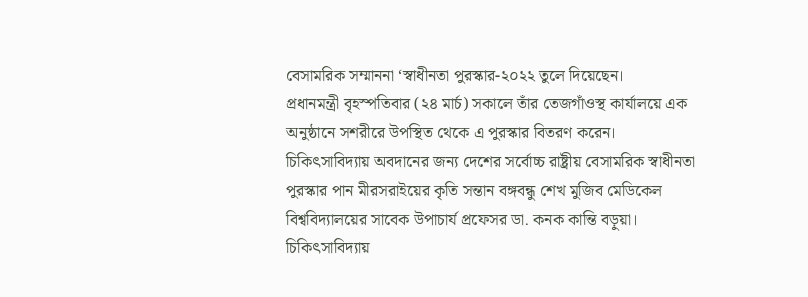বেসামরিক সম্মাননা ‘স্বাধীনতা পুরস্কার-২০২২ তুলে দিয়েছেন।
প্রধানমন্ত্রী বৃহস্পতিবার (২৪ মার্চ) সকালে তাঁর তেজগাঁওস্থ কার্যালয়ে এক অনুষ্ঠানে সশরীরে উপস্থিত থেকে এ পুরস্কার বিতরণ করেন।
চিকিৎসাবিদ্যায় অবদানের জন্য দেশের সর্বোচ্চ রাষ্ট্রীয় বেসামরিক স্বাধীনতা পুরস্কার পান মীরসরাইয়ের কৃতি সন্তান বঙ্গবন্ধু শেখ মুজিব মেডিকেল বিশ্ববিদ্যালয়ের সাবেক উপাচার্য প্রফেসর ডা. কনক কান্তি বড়ুয়া।
চিকিৎসাবিদ্যায়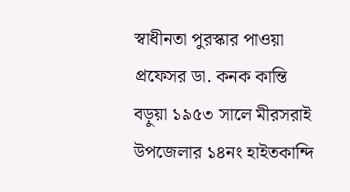স্বাধীনতা পুরস্কার পাওয়া প্রফেসর ডা. কনক কান্তি বড়ুয়া ১৯৫৩ সালে মীরসরাই উপজেলার ১৪নং হাইতকান্দি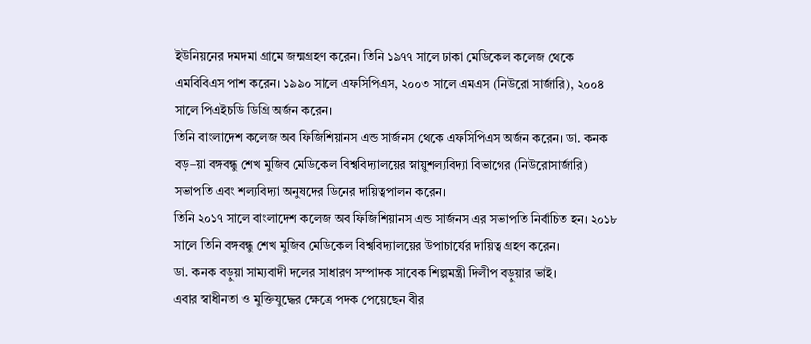ইউনিয়নের দমদমা গ্রামে জন্মগ্রহণ করেন। তিনি ১৯৭৭ সালে ঢাকা মেডিকেল কলেজ থেকে এমবিবিএস পাশ করেন। ১৯৯০ সালে এফসিপিএস, ২০০৩ সালে এমএস (নিউরো সার্জারি), ২০০৪ সালে পিএইচডি ডিগ্রি অর্জন করেন।
তিনি বাংলাদেশ কলেজ অব ফিজিশিয়ানস এন্ড সার্জনস থেকে এফসিপিএস অর্জন করেন। ডা. কনক বড়–য়া বঙ্গবন্ধু শেখ মুজিব মেডিকেল বিশ্ববিদ্যালয়ের স্নায়ুশল্যবিদ্যা বিভাগের (নিউরোসার্জারি) সভাপতি এবং শল্যবিদ্যা অনুষদের ডিনের দায়িত্বপালন করেন।
তিনি ২০১৭ সালে বাংলাদেশ কলেজ অব ফিজিশিয়ানস এন্ড সার্জনস এর সভাপতি নির্বাচিত হন। ২০১৮ সালে তিনি বঙ্গবন্ধু শেখ মুজিব মেডিকেল বিশ্ববিদ্যালয়ের উপাচার্যের দায়িত্ব গ্রহণ করেন।
ডা. কনক বড়ুয়া সাম্যবাদী দলের সাধারণ সম্পাদক সাবেক শিল্পমন্ত্রী দিলীপ বড়ুয়ার ভাই।
এবার স্বাধীনতা ও মুক্তিযুদ্ধের ক্ষেত্রে পদক পেয়েছেন বীর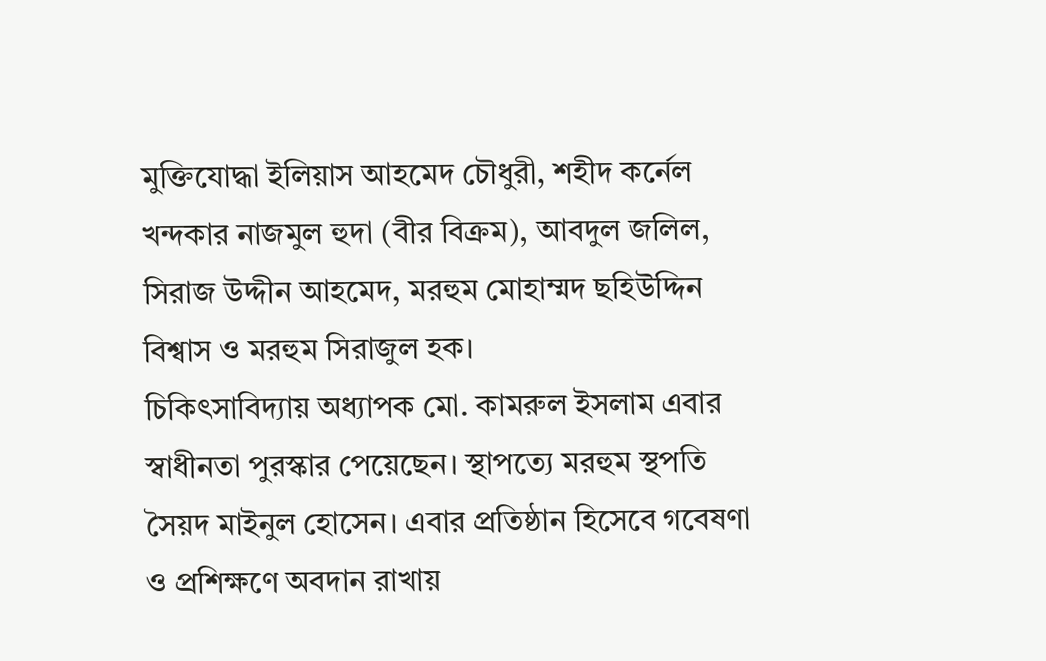মুক্তিযোদ্ধা ইলিয়াস আহমেদ চৌধুরী, শহীদ কর্নেল খন্দকার নাজমুল হুদা (বীর বিক্রম), আবদুল জলিল, সিরাজ উদ্দীন আহমেদ, মরহুম মোহাম্মদ ছহিউদ্দিন বিশ্বাস ও মরহুম সিরাজুল হক।
চিকিৎসাবিদ্যায় অধ্যাপক মো. কামরুল ইসলাম এবার স্বাধীনতা পুরস্কার পেয়েছেন। স্থাপত্যে মরহুম স্থপতি সৈয়দ মাইনুল হোসেন। এবার প্রতিষ্ঠান হিসেবে গবেষণা ও প্রশিক্ষণে অবদান রাখায়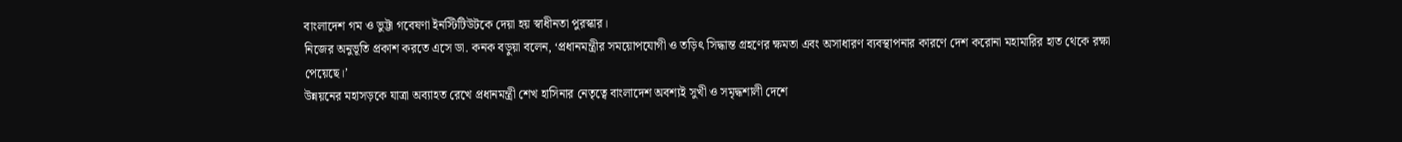বাংলাদেশ গম ও ভুট্টা গবেষণা ইনস্টিটিউটকে দেয়া হয় স্বাধীনতা পুরস্কার।
নিজের অনুভূতি প্রকাশ করতে এসে ডা. কনক বড়ুয়া বলেন, ‘প্রধানমন্ত্রীর সময়োপযোগী ও তড়িৎ সিদ্ধান্ত গ্রহণের ক্ষমতা এবং অসাধারণ ব্যবস্থাপনার কারণে দেশ করোনা মহামারির হাত থেকে রক্ষা পেয়েছে।’
উন্নয়নের মহাসড়কে যাত্রা অব্যাহত রেখে প্রধানমন্ত্রী শেখ হাসিনার নেতৃত্বে বাংলাদেশ অবশ্যই সুখী ও সমৃদ্ধশালী দেশে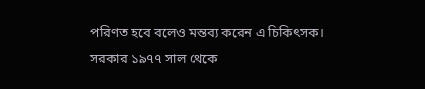পরিণত হবে বলেও মন্তব্য করেন এ চিকিৎসক।
সরকার ১৯৭৭ সাল থেকে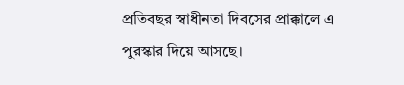প্রতিবছর স্বাধীনতা দিবসের প্রাক্কালে এ পুরস্কার দিয়ে আসছে।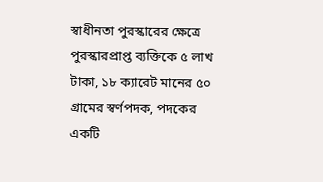স্বাধীনতা পুরস্কারের ক্ষেত্রে পুরস্কারপ্রাপ্ত ব্যক্তিকে ৫ লাখ টাকা, ১৮ ক্যারেট মানের ৫০ গ্রামের স্বর্ণপদক, পদকের একটি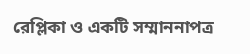রেপ্লিকা ও একটি সম্মাননাপত্র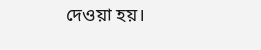দেওয়া হয়।